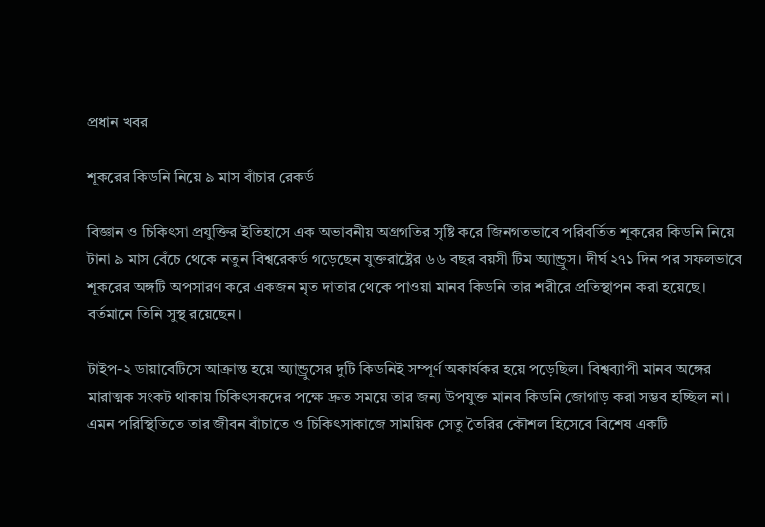প্রধান খবর

শূকরের কিডনি নিয়ে ৯ মাস বাঁচার রেকর্ড

বিজ্ঞান ও চিকিৎসা প্রযুক্তির ইতিহাসে এক অভাবনীয় অগ্রগতির সৃষ্টি করে জিনগতভাবে পরিবর্তিত শূকরের কিডনি নিয়ে টানা ৯ মাস বেঁচে থেকে নতুন বিশ্বরেকর্ড গড়েছেন যুক্তরাষ্ট্রের ৬৬ বছর বয়সী টিম অ্যান্ড্রুস। দীর্ঘ ২৭১ দিন পর সফলভাবে শূকরের অঙ্গটি অপসারণ করে একজন মৃত দাতার থেকে পাওয়া মানব কিডনি তার শরীরে প্রতিস্থাপন করা হয়েছে। বর্তমানে তিনি সুস্থ রয়েছেন।

টাইপ-২ ডায়াবেটিসে আক্রান্ত হয়ে অ্যান্ড্রুসের দুটি কিডনিই সম্পূর্ণ অকার্যকর হয়ে পড়েছিল। বিশ্বব্যাপী মানব অঙ্গের মারাত্মক সংকট থাকায় চিকিৎসকদের পক্ষে দ্রুত সময়ে তার জন্য উপযুক্ত মানব কিডনি জোগাড় করা সম্ভব হচ্ছিল না। এমন পরিস্থিতিতে তার জীবন বাঁচাতে ও চিকিৎসাকাজে সাময়িক সেতু তৈরির কৌশল হিসেবে বিশেষ একটি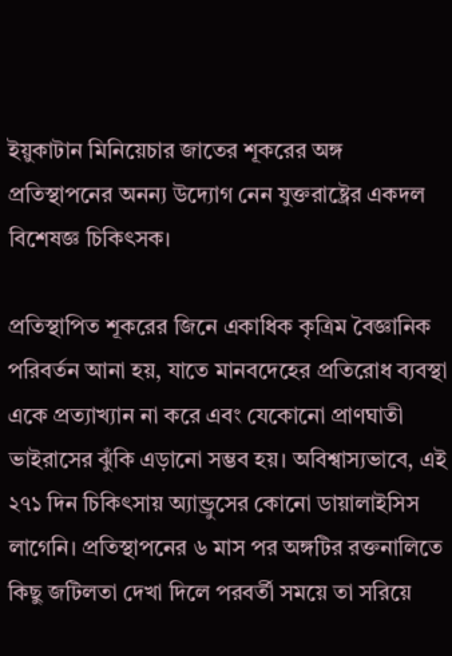ইয়ুকাটান মিনিয়েচার জাতের শূকরের অঙ্গ প্রতিস্থাপনের অনন্য উদ্যোগ নেন যুক্তরাষ্ট্রের একদল বিশেষজ্ঞ চিকিৎসক।

প্রতিস্থাপিত শূকরের জিনে একাধিক কৃত্রিম বৈজ্ঞানিক পরিবর্তন আনা হয়, যাতে মানবদেহের প্রতিরোধ ব্যবস্থা একে প্রত্যাখ্যান না করে এবং যেকোনো প্রাণঘাতী ভাইরাসের ঝুঁকি এড়ানো সম্ভব হয়। অবিশ্বাস্যভাবে, এই ২৭১ দিন চিকিৎসায় অ্যান্ড্রুসের কোনো ডায়ালাইসিস লাগেনি। প্রতিস্থাপনের ৬ মাস পর অঙ্গটির রক্তনালিতে কিছু জটিলতা দেখা দিলে পরবর্তী সময়ে তা সরিয়ে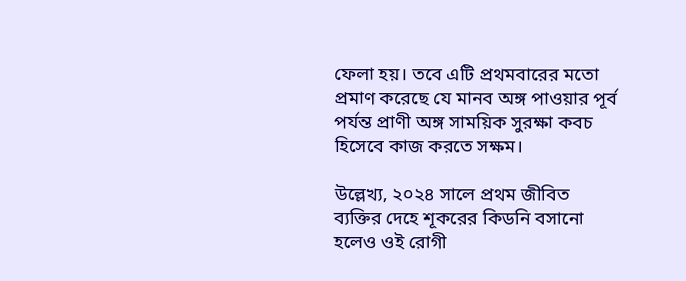ফেলা হয়। তবে এটি প্রথমবারের মতো প্রমাণ করেছে যে মানব অঙ্গ পাওয়ার পূর্ব পর্যন্ত প্রাণী অঙ্গ সাময়িক সুরক্ষা কবচ হিসেবে কাজ করতে সক্ষম।

উল্লেখ্য, ২০২৪ সালে প্রথম জীবিত ব্যক্তির দেহে শূকরের কিডনি বসানো হলেও ওই রোগী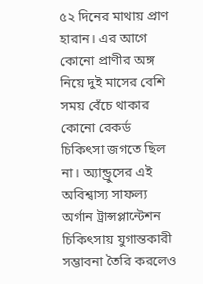৫২ দিনের মাথায় প্রাণ হারান। এর আগে কোনো প্রাণীর অঙ্গ নিয়ে দুই মাসের বেশি সময় বেঁচে থাকার কোনো রেকর্ড চিকিৎসা জগতে ছিল না। অ্যান্ড্রুসের এই অবিশ্বাস্য সাফল্য অর্গান ট্রান্সপ্লান্টেশন চিকিৎসায় যুগান্তকারী সম্ভাবনা তৈরি করলেও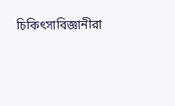চিকিৎসাবিজ্ঞানীরা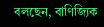বলছেন, বাণিজ্যিক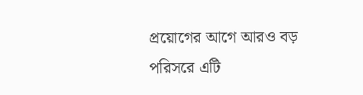প্রয়োগের আগে আরও বড় পরিসরে এটি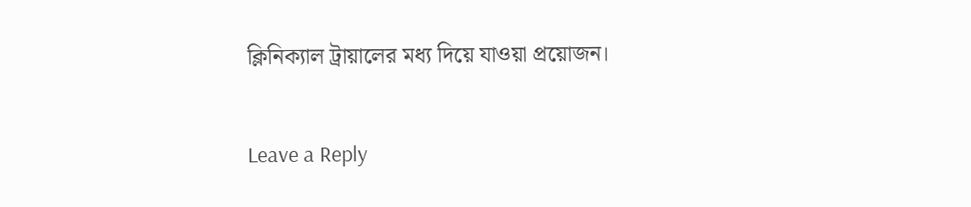ক্লিনিক্যাল ট্রায়ালের মধ্য দিয়ে যাওয়া প্রয়োজন।

Leave a Reply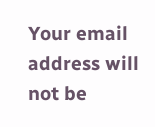Your email address will not be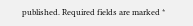published. Required fields are marked *